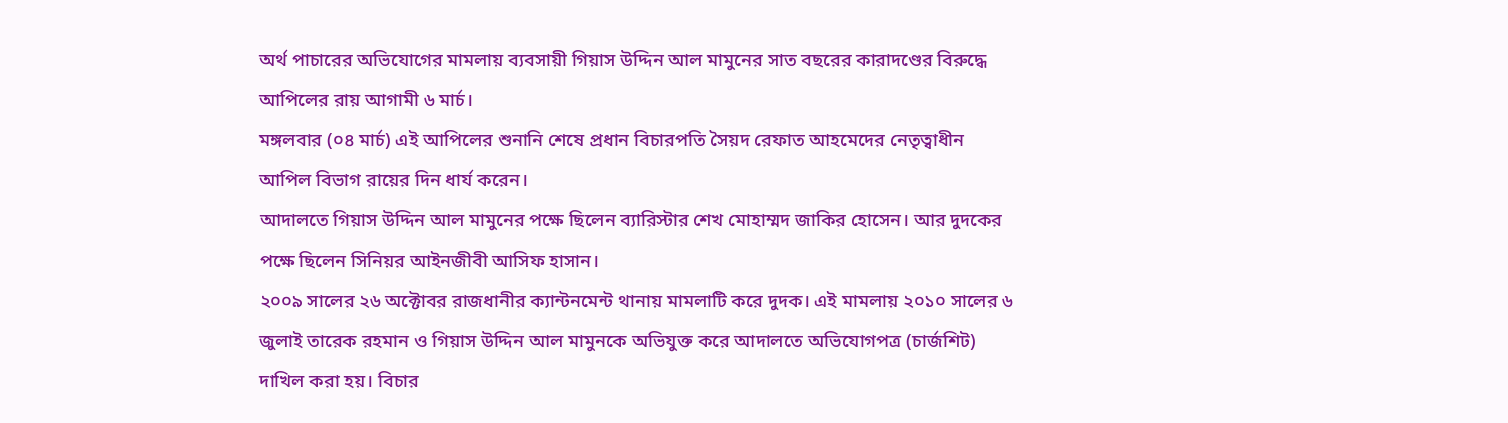অর্থ পাচারের অভিযোগের মামলায় ব্যবসায়ী গিয়াস উদ্দিন আল মামুনের সাত বছরের কারাদণ্ডের বিরুদ্ধে আপিলের রায় আগামী ৬ মার্চ।
মঙ্গলবার (০৪ মার্চ) এই আপিলের শুনানি শেষে প্রধান বিচারপতি সৈয়দ রেফাত আহমেদের নেতৃত্বাধীন আপিল বিভাগ রায়ের দিন ধার্য করেন।
আদালতে গিয়াস উদ্দিন আল মামুনের পক্ষে ছিলেন ব্যারিস্টার শেখ মোহাম্মদ জাকির হোসেন। আর দুদকের পক্ষে ছিলেন সিনিয়র আইনজীবী আসিফ হাসান।
২০০৯ সালের ২৬ অক্টোবর রাজধানীর ক্যান্টনমেন্ট থানায় মামলাটি করে দুদক। এই মামলায় ২০১০ সালের ৬ জুলাই তারেক রহমান ও গিয়াস উদ্দিন আল মামুনকে অভিযুক্ত করে আদালতে অভিযোগপত্র (চার্জশিট) দাখিল করা হয়। বিচার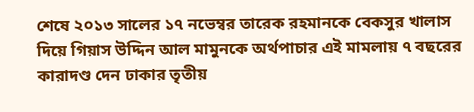শেষে ২০১৩ সালের ১৭ নভেম্বর তারেক রহমানকে বেকসুর খালাস দিয়ে গিয়াস উদ্দিন আল মামুনকে অর্থপাচার এই মামলায় ৭ বছরের কারাদণ্ড দেন ঢাকার তৃতীয়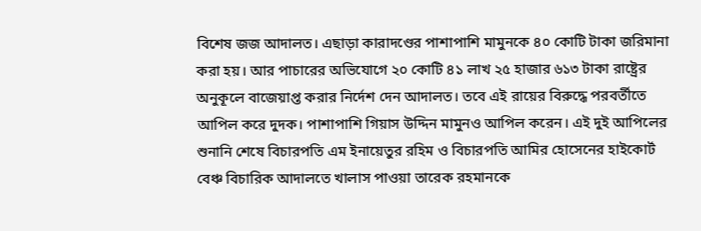বিশেষ জজ আদালত। এছাড়া কারাদণ্ডের পাশাপাশি মামুনকে ৪০ কোটি টাকা জরিমানা করা হয়। আর পাচারের অভিযোগে ২০ কোটি ৪১ লাখ ২৫ হাজার ৬১৩ টাকা রাষ্ট্রের অনুকূলে বাজেয়াপ্ত করার নির্দেশ দেন আদালত। তবে এই রায়ের বিরুদ্ধে পরবর্তীতে আপিল করে দুদক। পাশাপাশি গিয়াস উদ্দিন মামুনও আপিল করেন। এই দুই আপিলের শুনানি শেষে বিচারপতি এম ইনায়েতুর রহিম ও বিচারপতি আমির হোসেনের হাইকোর্ট বেঞ্চ বিচারিক আদালতে খালাস পাওয়া তারেক রহমানকে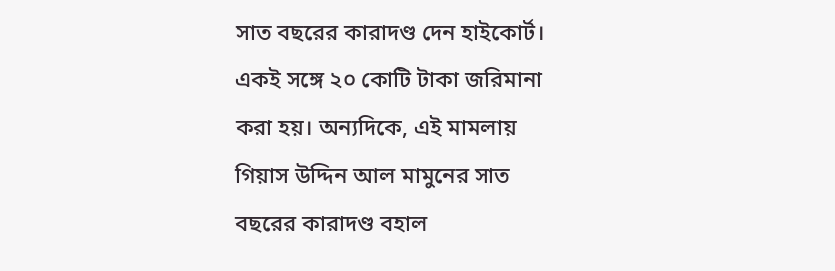সাত বছরের কারাদণ্ড দেন হাইকোর্ট। একই সঙ্গে ২০ কোটি টাকা জরিমানা করা হয়। অন্যদিকে, এই মামলায় গিয়াস উদ্দিন আল মামুনের সাত বছরের কারাদণ্ড বহাল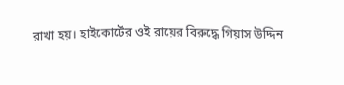রাখা হয়। হাইকোর্টের ওই রায়ের বিরুদ্ধে গিয়াস উদ্দিন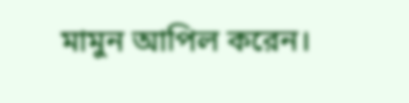মামুন আপিল করেন।